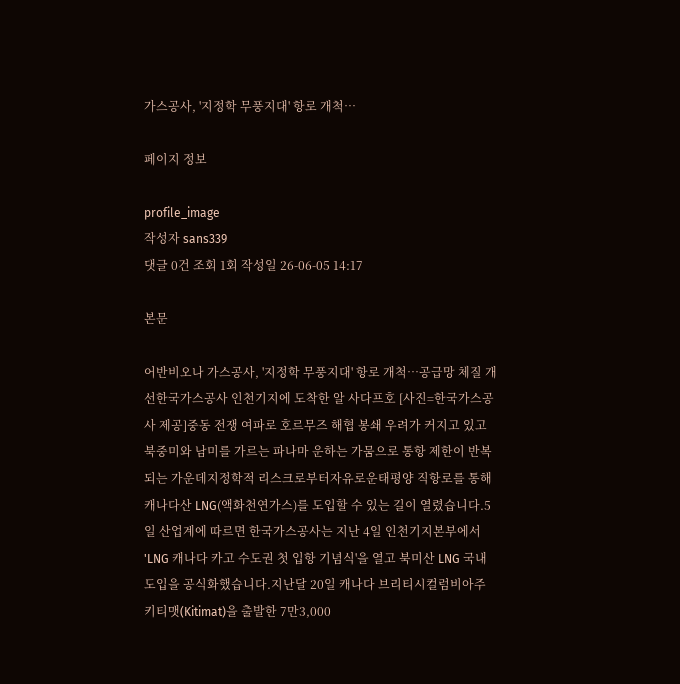가스공사, '지정학 무풍지대' 항로 개척…

페이지 정보

profile_image
작성자 sans339
댓글 0건 조회 1회 작성일 26-06-05 14:17

본문

어반비오나 가스공사, '지정학 무풍지대' 항로 개척…공급망 체질 개선한국가스공사 인천기지에 도착한 알 사다프호 [사진=한국가스공사 제공]중동 전쟁 여파로 호르무즈 해협 봉쇄 우려가 커지고 있고 북중미와 남미를 가르는 파나마 운하는 가뭄으로 통항 제한이 반복되는 가운데지정학적 리스크로부터자유로운태평양 직항로를 통해캐나다산 LNG(액화천연가스)를 도입할 수 있는 길이 열렸습니다.5일 산업계에 따르면 한국가스공사는 지난 4일 인천기지본부에서 'LNG 캐나다 카고 수도권 첫 입항 기념식'을 열고 북미산 LNG 국내 도입을 공식화했습니다.지난달 20일 캐나다 브리티시컬럼비아주 키티맷(Kitimat)을 출발한 7만3,000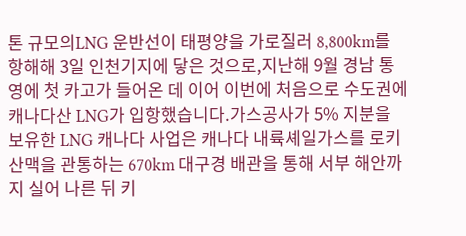톤 규모의LNG 운반선이 태평양을 가로질러 8,800km를 항해해 3일 인천기지에 닿은 것으로,지난해 9월 경남 통영에 첫 카고가 들어온 데 이어 이번에 처음으로 수도권에 캐나다산 LNG가 입항했습니다.가스공사가 5% 지분을 보유한 LNG 캐나다 사업은 캐나다 내륙셰일가스를 로키산맥을 관통하는 670km 대구경 배관을 통해 서부 해안까지 실어 나른 뒤 키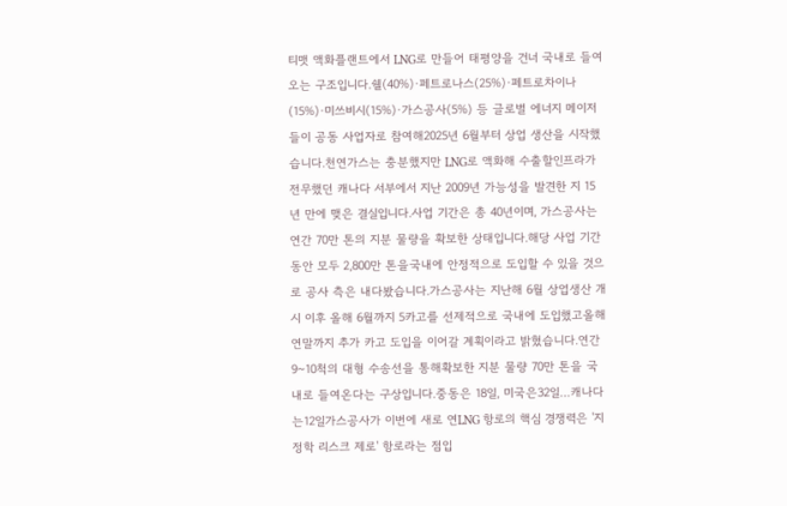티맷 액화플랜트에서 LNG로 만들어 태평양을 건너 국내로 들여오는 구조입니다.쉘(40%)·페트로나스(25%)·페트로차이나(15%)·미쓰비시(15%)·가스공사(5%) 등 글로벌 에너지 메이저들이 공동 사업자로 참여해2025년 6월부터 상업 생산을 시작했습니다.천연가스는 충분했지만 LNG로 액화해 수출할인프라가 전무했던 캐나다 서부에서 지난 2009년 가능성을 발견한 지 15년 만에 맺은 결실입니다.사업 기간은 총 40년이며, 가스공사는 연간 70만 톤의 지분 물량을 확보한 상태입니다.해당 사업 기간 동안 모두 2,800만 톤을국내에 안정적으로 도입할 수 있을 것으로 공사 측은 내다봤습니다.가스공사는 지난해 6월 상업생산 개시 이후 올해 6월까지 5카고를 선제적으로 국내에 도입했고올해 연말까지 추가 카고 도입을 이어갈 계획이라고 밝혔습니다.연간 9~10척의 대형 수송선을 통해확보한 지분 물량 70만 톤을 국내로 들여온다는 구상입니다.중동은 18일, 미국은32일…캐나다는12일가스공사가 이번에 새로 연LNG 항로의 핵심 경쟁력은 '지정학 리스크 제로' 항로라는 점입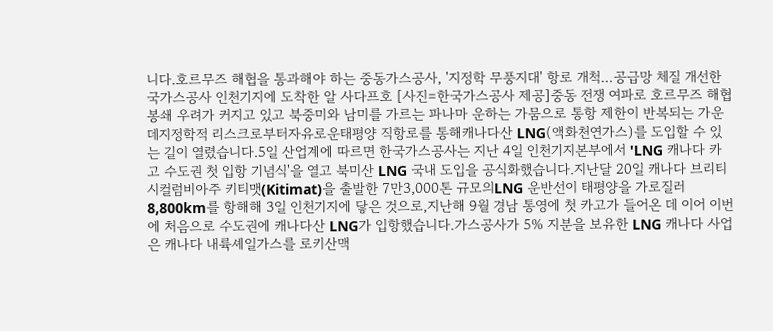니다.호르무즈 해협을 통과해야 하는 중동가스공사, '지정학 무풍지대' 항로 개척…공급망 체질 개선한국가스공사 인천기지에 도착한 알 사다프호 [사진=한국가스공사 제공]중동 전쟁 여파로 호르무즈 해협 봉쇄 우려가 커지고 있고 북중미와 남미를 가르는 파나마 운하는 가뭄으로 통항 제한이 반복되는 가운데지정학적 리스크로부터자유로운태평양 직항로를 통해캐나다산 LNG(액화천연가스)를 도입할 수 있는 길이 열렸습니다.5일 산업계에 따르면 한국가스공사는 지난 4일 인천기지본부에서 'LNG 캐나다 카고 수도권 첫 입항 기념식'을 열고 북미산 LNG 국내 도입을 공식화했습니다.지난달 20일 캐나다 브리티시컬럼비아주 키티맷(Kitimat)을 출발한 7만3,000톤 규모의LNG 운반선이 태평양을 가로질러 8,800km를 항해해 3일 인천기지에 닿은 것으로,지난해 9월 경남 통영에 첫 카고가 들어온 데 이어 이번에 처음으로 수도권에 캐나다산 LNG가 입항했습니다.가스공사가 5% 지분을 보유한 LNG 캐나다 사업은 캐나다 내륙셰일가스를 로키산맥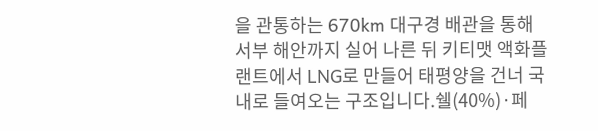을 관통하는 670km 대구경 배관을 통해 서부 해안까지 실어 나른 뒤 키티맷 액화플랜트에서 LNG로 만들어 태평양을 건너 국내로 들여오는 구조입니다.쉘(40%)·페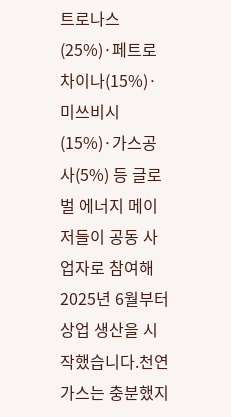트로나스(25%)·페트로차이나(15%)·미쓰비시(15%)·가스공사(5%) 등 글로벌 에너지 메이저들이 공동 사업자로 참여해2025년 6월부터 상업 생산을 시작했습니다.천연가스는 충분했지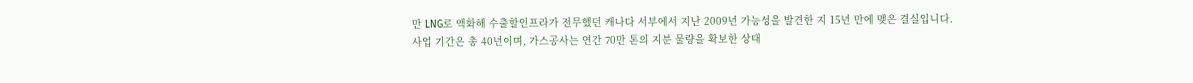만 LNG로 액화해 수출할인프라가 전무했던 캐나다 서부에서 지난 2009년 가능성을 발견한 지 15년 만에 맺은 결실입니다.사업 기간은 총 40년이며, 가스공사는 연간 70만 톤의 지분 물량을 확보한 상태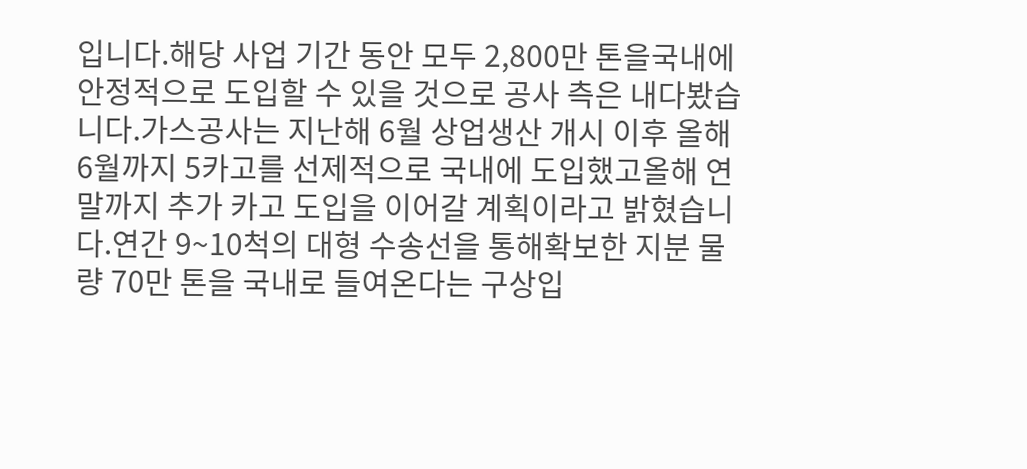입니다.해당 사업 기간 동안 모두 2,800만 톤을국내에 안정적으로 도입할 수 있을 것으로 공사 측은 내다봤습니다.가스공사는 지난해 6월 상업생산 개시 이후 올해 6월까지 5카고를 선제적으로 국내에 도입했고올해 연말까지 추가 카고 도입을 이어갈 계획이라고 밝혔습니다.연간 9~10척의 대형 수송선을 통해확보한 지분 물량 70만 톤을 국내로 들여온다는 구상입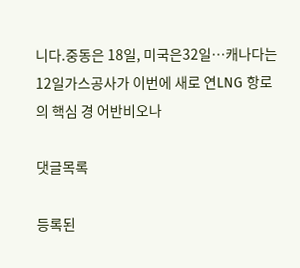니다.중동은 18일, 미국은32일…캐나다는12일가스공사가 이번에 새로 연LNG 항로의 핵심 경 어반비오나

댓글목록

등록된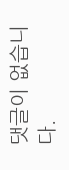댓글이 없습니다.